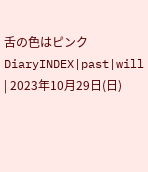舌の色はピンク
DiaryINDEX|past|will
| 2023年10月29日(日)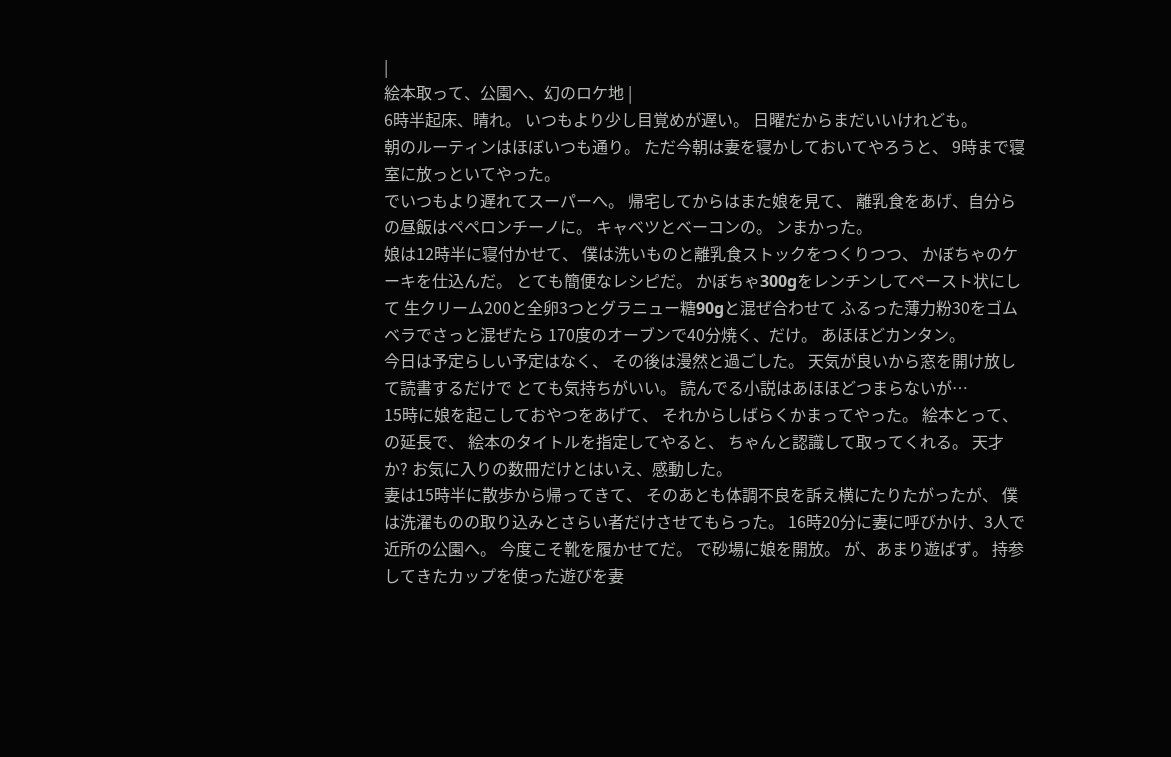|
絵本取って、公園へ、幻のロケ地 |
6時半起床、晴れ。 いつもより少し目覚めが遅い。 日曜だからまだいいけれども。
朝のルーティンはほぼいつも通り。 ただ今朝は妻を寝かしておいてやろうと、 9時まで寝室に放っといてやった。
でいつもより遅れてスーパーへ。 帰宅してからはまた娘を見て、 離乳食をあげ、自分らの昼飯はペペロンチーノに。 キャベツとベーコンの。 ンまかった。
娘は12時半に寝付かせて、 僕は洗いものと離乳食ストックをつくりつつ、 かぼちゃのケーキを仕込んだ。 とても簡便なレシピだ。 かぼちゃ300gをレンチンしてペースト状にして 生クリーム200と全卵3つとグラニュー糖90gと混ぜ合わせて ふるった薄力粉30をゴムベラでさっと混ぜたら 170度のオーブンで40分焼く、だけ。 あほほどカンタン。
今日は予定らしい予定はなく、 その後は漫然と過ごした。 天気が良いから窓を開け放して読書するだけで とても気持ちがいい。 読んでる小説はあほほどつまらないが…
15時に娘を起こしておやつをあげて、 それからしばらくかまってやった。 絵本とって、の延長で、 絵本のタイトルを指定してやると、 ちゃんと認識して取ってくれる。 天才か? お気に入りの数冊だけとはいえ、感動した。
妻は15時半に散歩から帰ってきて、 そのあとも体調不良を訴え横にたりたがったが、 僕は洗濯ものの取り込みとさらい者だけさせてもらった。 16時20分に妻に呼びかけ、3人で近所の公園へ。 今度こそ靴を履かせてだ。 で砂場に娘を開放。 が、あまり遊ばず。 持参してきたカップを使った遊びを妻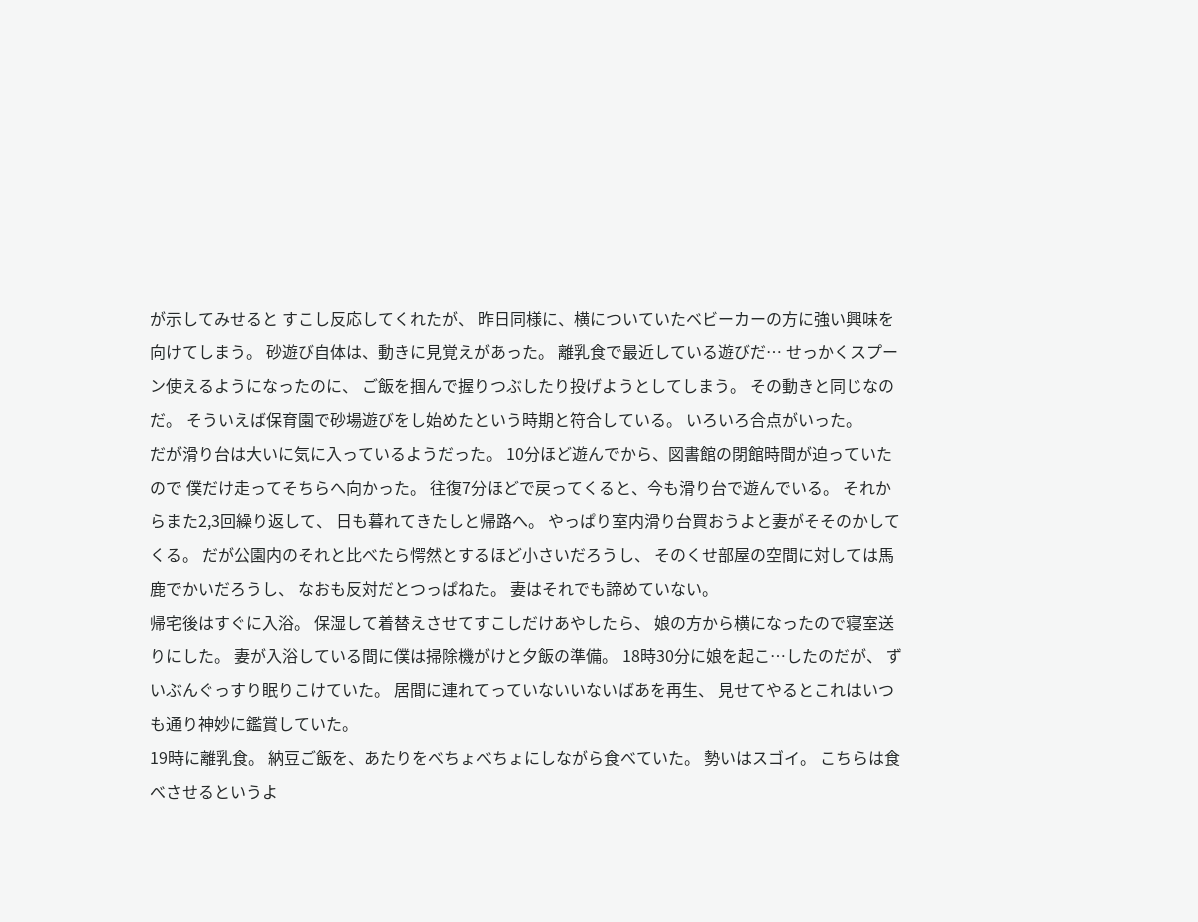が示してみせると すこし反応してくれたが、 昨日同様に、横についていたベビーカーの方に強い興味を向けてしまう。 砂遊び自体は、動きに見覚えがあった。 離乳食で最近している遊びだ… せっかくスプーン使えるようになったのに、 ご飯を掴んで握りつぶしたり投げようとしてしまう。 その動きと同じなのだ。 そういえば保育園で砂場遊びをし始めたという時期と符合している。 いろいろ合点がいった。
だが滑り台は大いに気に入っているようだった。 10分ほど遊んでから、図書館の閉館時間が迫っていたので 僕だけ走ってそちらへ向かった。 往復7分ほどで戻ってくると、今も滑り台で遊んでいる。 それからまた2,3回繰り返して、 日も暮れてきたしと帰路へ。 やっぱり室内滑り台買おうよと妻がそそのかしてくる。 だが公園内のそれと比べたら愕然とするほど小さいだろうし、 そのくせ部屋の空間に対しては馬鹿でかいだろうし、 なおも反対だとつっぱねた。 妻はそれでも諦めていない。
帰宅後はすぐに入浴。 保湿して着替えさせてすこしだけあやしたら、 娘の方から横になったので寝室送りにした。 妻が入浴している間に僕は掃除機がけと夕飯の準備。 18時30分に娘を起こ…したのだが、 ずいぶんぐっすり眠りこけていた。 居間に連れてっていないいないばあを再生、 見せてやるとこれはいつも通り神妙に鑑賞していた。
19時に離乳食。 納豆ご飯を、あたりをべちょべちょにしながら食べていた。 勢いはスゴイ。 こちらは食べさせるというよ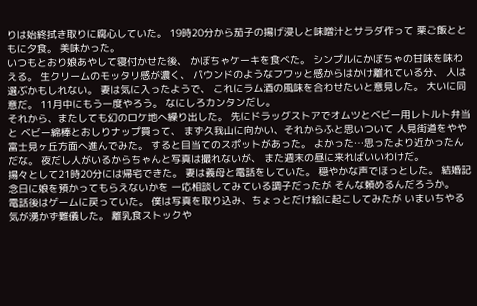りは始終拭き取りに腐心していた。 19時20分から茄子の揚げ浸しと味噌汁とサラダ作って 栗ご飯とともに夕食。 美味かった。
いつもとおり娘あやして寝付かせた後、 かぼちゃケーキを食べた。 シンプルにかぼちゃの甘味を味わえる。 生クリームのモッタリ感が濃く、 パウンドのようなフワッと感からはかけ離れている分、 人は選ぶかもしれない。 妻は気に入ったようで、 これにラム酒の風味を合わせたいと意見した。 大いに同意だ。 11月中にもう一度やろう。 なにしろカンタンだし。
それから、またしても幻のロケ地へ繰り出した。 先にドラッグストアでオムツとベビー用レトルト弁当と ベビー綿棒とおしりナップ買って、 まず久我山に向かい、それからふと思いついて 人見街道をやや富士見ヶ丘方面へ進んでみた。 すると目当てのスポットがあった。 よかった…思ったより近かったんだな。 夜だし人がいるからちゃんと写真は撮れないが、 また週末の昼に来ればいいわけだ。
揚々として21時20分には帰宅できた。 妻は義母と電話をしていた。 穏やかな声でほっとした。 結婚記念日に娘を預かってもらえないかを 一応相談してみている調子だったが そんな頼めるんだろうか。
電話後はゲームに戻っていた。 僕は写真を取り込み、ちょっとだけ絵に起こしてみたが いまいちやる気が湧かず難儀した。 離乳食ストックや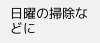日曜の掃除などに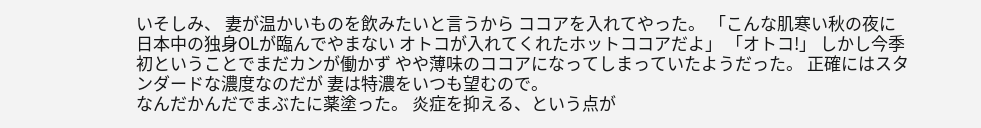いそしみ、 妻が温かいものを飲みたいと言うから ココアを入れてやった。 「こんな肌寒い秋の夜に 日本中の独身OLが臨んでやまない オトコが入れてくれたホットココアだよ」 「オトコ!」 しかし今季初ということでまだカンが働かず やや薄味のココアになってしまっていたようだった。 正確にはスタンダードな濃度なのだが 妻は特濃をいつも望むので。
なんだかんだでまぶたに薬塗った。 炎症を抑える、という点が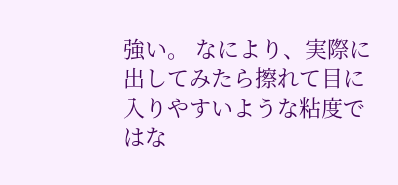強い。 なにより、実際に出してみたら擦れて目に入りやすいような粘度ではな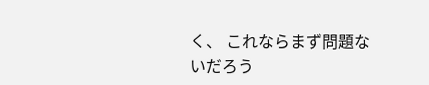く、 これならまず問題ないだろう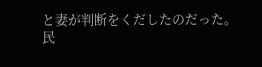と妻が判断をくだしたのだった。
民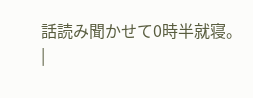話読み聞かせて0時半就寝。
|